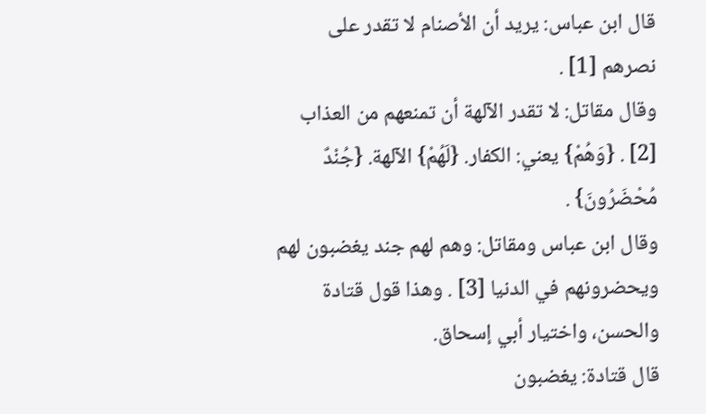قال ابن عباس: يريد أن الأصنام لا تقدر على نصرهم [1] .
وقال مقاتل: لا تقدر الآلهة أن تمنعهم من العذاب [2] . {وَهُمْ} يعني: الكفار. {لَهُمْ} الآلهة. {جُنْدٌ مُحْضَرُونَ} .
وقال ابن عباس ومقاتل: وهم لهم جند يغضبون لهم ويحضرونهم في الدنيا [3] . وهذا قول قتادة والحسن، واختيار أبي إسحاق.
قال قتادة: يغضبون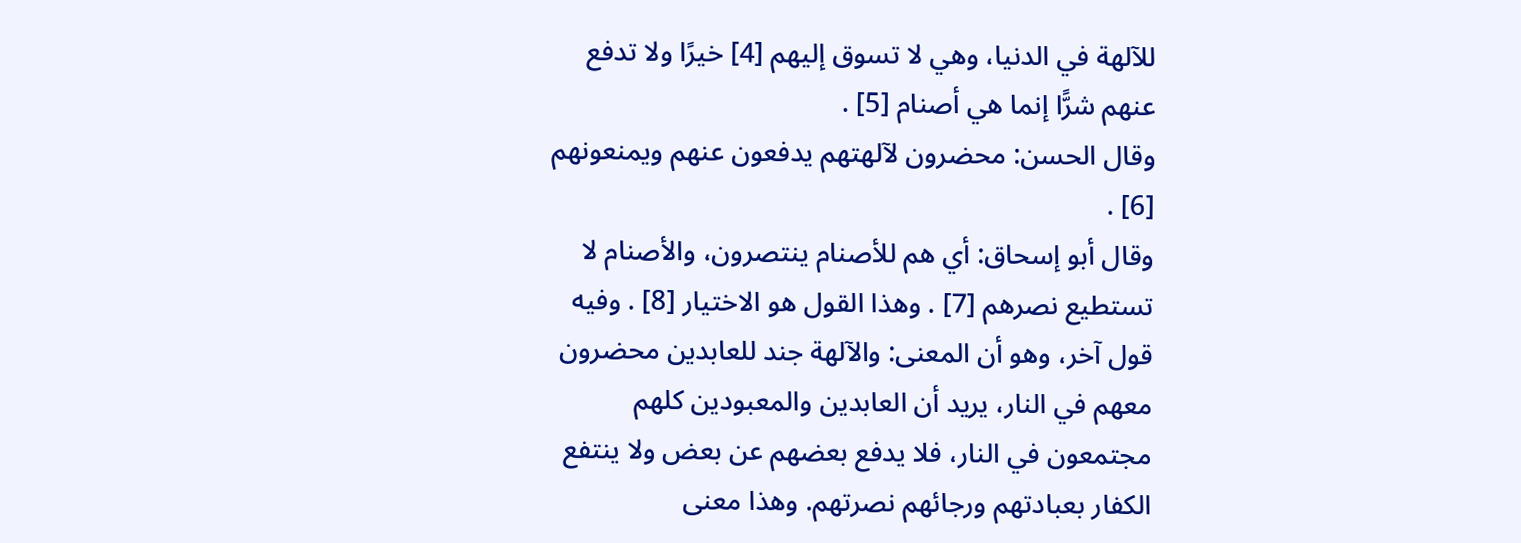للآلهة في الدنيا، وهي لا تسوق إليهم [4] خيرًا ولا تدفع عنهم شرًّا إنما هي أصنام [5] .
وقال الحسن: محضرون لآلهتهم يدفعون عنهم ويمنعونهم [6] .
وقال أبو إسحاق: أي هم للأصنام ينتصرون، والأصنام لا تستطيع نصرهم [7] . وهذا القول هو الاختيار [8] . وفيه قول آخر، وهو أن المعنى: والآلهة جند للعابدين محضرون معهم في النار، يريد أن العابدين والمعبودين كلهم مجتمعون في النار، فلا يدفع بعضهم عن بعض ولا ينتفع الكفار بعبادتهم ورجائهم نصرتهم. وهذا معنى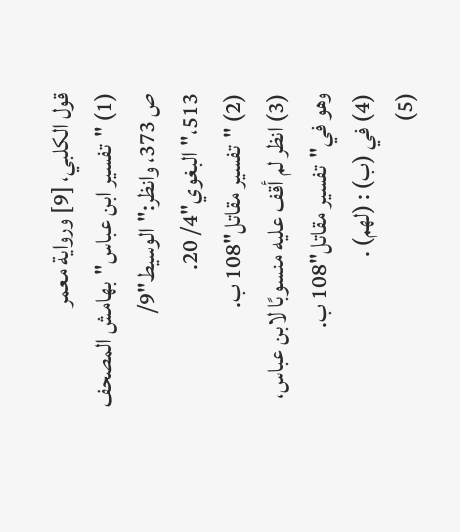قول الكلبي، [9] ورواية معمر
(1) "تفسير ابن عباس"بهامش المصحف ص 373، وانظر:"الوسيط"9/ 513،"البغوي"4/ 20.
(2) "تفسير مقاتل"108 ب.
(3) انظر لم أقف عليه منسوبًا لابن عباس، وهو في"تفسير مقاتل"108 ب.
(4) في (ب) : (لهم) .
(5)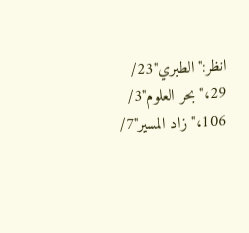انظر:"الطبري"23/ 29،"بحر العلوم"3/ 106،"زاد المسير"7/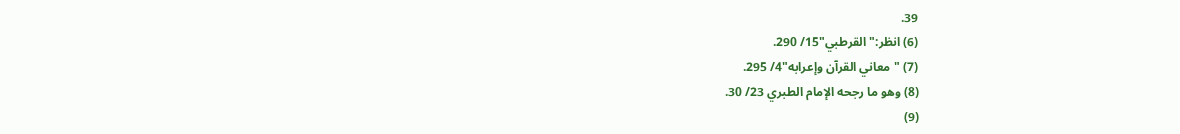39.
(6) انظر:"القرطبي"15/ 290.
(7) "معاني القرآن وإعرابه"4/ 295.
(8) وهو ما رجحه الإمام الطبري 23/ 30.
(9)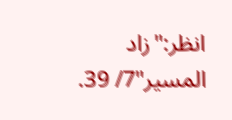انظر:"زاد المسير"7/ 39.